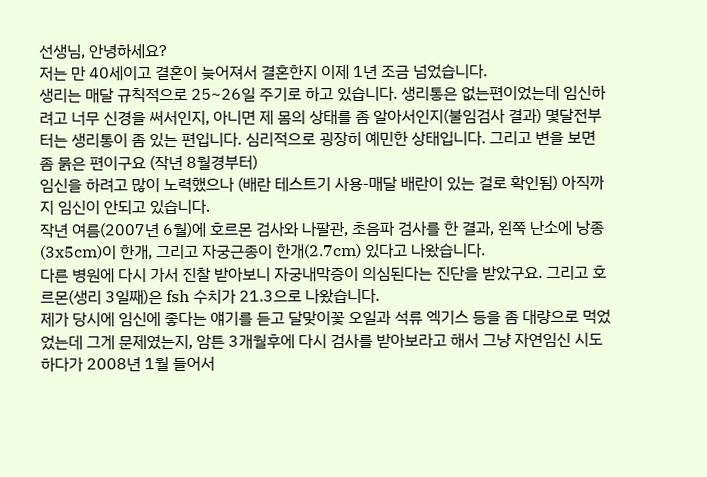선생님, 안녕하세요?
저는 만 40세이고 결혼이 늦어져서 결혼한지 이제 1년 조금 넘었습니다.
생리는 매달 규칙적으로 25~26일 주기로 하고 있습니다. 생리통은 없는편이었는데 임신하려고 너무 신경을 써서인지, 아니면 제 몸의 상태를 좀 알아서인지(불임검사 결과) 몇달전부터는 생리통이 좀 있는 편입니다. 심리적으로 굉장히 예민한 상태입니다. 그리고 변을 보면 좀 묽은 편이구요 (작년 8월경부터)
임신을 하려고 많이 노력했으나 (배란 테스트기 사용-매달 배란이 있는 걸로 확인됨) 아직까지 임신이 안되고 있습니다.
작년 여름(2007년 6월)에 호르몬 검사와 나팔관, 초음파 검사를 한 결과, 왼쪽 난소에 낭종(3x5cm)이 한개, 그리고 자궁근종이 한개(2.7cm) 있다고 나왔습니다.
다른 병원에 다시 가서 진찰 받아보니 자궁내막증이 의심된다는 진단을 받았구요. 그리고 호르몬(생리 3일째)은 fsh 수치가 21.3으로 나왔습니다.
제가 당시에 임신에 좋다는 얘기를 듣고 달맞이꽃 오일과 석류 엑기스 등을 좀 대량으로 먹었었는데 그게 문제였는지, 암튼 3개월후에 다시 검사를 받아보라고 해서 그냥 자연임신 시도하다가 2008년 1월 들어서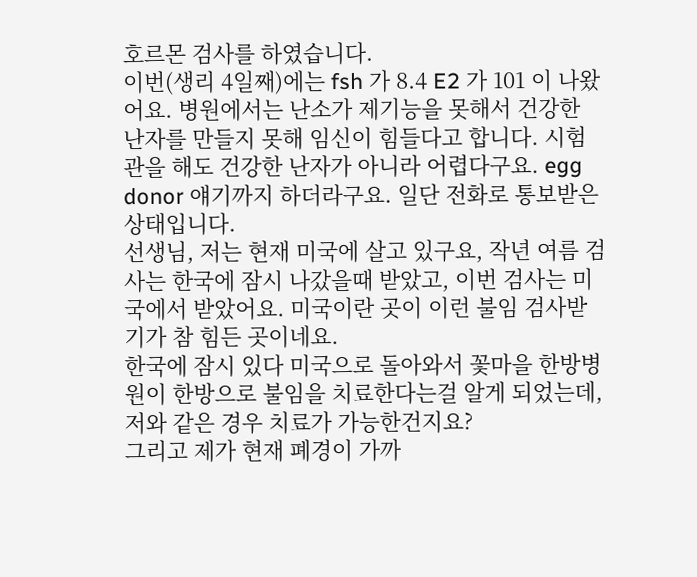호르몬 검사를 하였습니다.
이번(생리 4일째)에는 fsh 가 8.4 E2 가 101 이 나왔어요. 병원에서는 난소가 제기능을 못해서 건강한 난자를 만들지 못해 임신이 힘들다고 합니다. 시험관을 해도 건강한 난자가 아니라 어렵다구요. egg donor 얘기까지 하더라구요. 일단 전화로 통보받은 상태입니다.
선생님, 저는 현재 미국에 살고 있구요, 작년 여름 검사는 한국에 잠시 나갔을때 받았고, 이번 검사는 미국에서 받았어요. 미국이란 곳이 이런 불임 검사받기가 참 힘든 곳이네요.
한국에 잠시 있다 미국으로 돌아와서 꽃마을 한방병원이 한방으로 불임을 치료한다는걸 알게 되었는데, 저와 같은 경우 치료가 가능한건지요?
그리고 제가 현재 폐경이 가까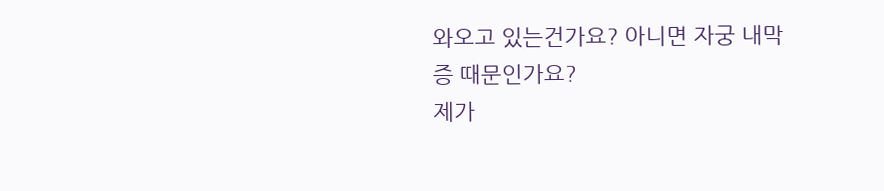와오고 있는건가요? 아니면 자궁 내막증 때문인가요?
제가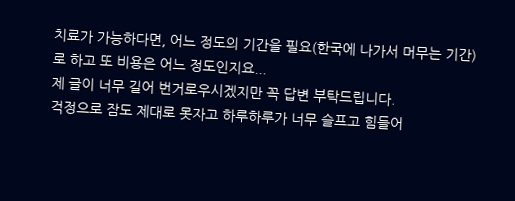치료가 가능하다면, 어느 정도의 기간을 필요(한국에 나가서 머무는 기간)로 하고 또 비용은 어느 정도인지요...
제 글이 너무 길어 번거로우시겠지만 꼭 답변 부탁드립니다.
걱정으로 잠도 제대로 못자고 하루하루가 너무 슬프고 힘들어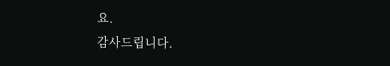요.
감사드립니다.